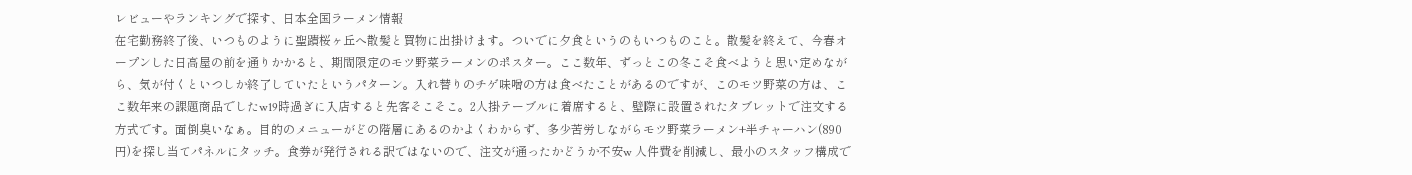レビューやランキングで探す、日本全国ラーメン情報
在宅勤務終了後、いつものように聖蹟桜ヶ丘へ散髪と買物に出掛けます。ついでに夕食というのもいつものこと。散髪を終えて、今春オープンした日高屋の前を通りかかると、期間限定のモツ野菜ラーメンのポスター。ここ数年、ずっとこの冬こそ食べようと思い定めながら、気が付くといつしか終了していたというパターン。入れ替りのチゲ味噌の方は食べたことがあるのですが、このモツ野菜の方は、ここ数年来の課題商品でしたw19時過ぎに入店すると先客そこそこ。2人掛テーブルに着席すると、壁際に設置されたタブレットで注文する方式です。面倒臭いなぁ。目的のメニューがどの階層にあるのかよくわからず、多少苦労しながらモツ野菜ラーメン+半チャーハン(890円)を探し当てパネルにタッチ。食券が発行される訳ではないので、注文が通ったかどうか不安w 人件費を削減し、最小のスタッフ構成で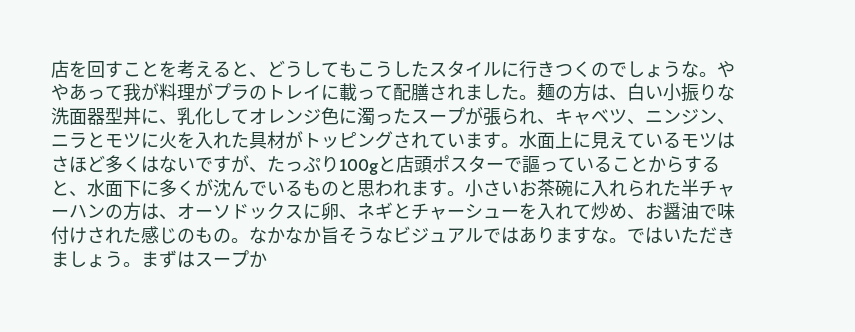店を回すことを考えると、どうしてもこうしたスタイルに行きつくのでしょうな。ややあって我が料理がプラのトレイに載って配膳されました。麺の方は、白い小振りな洗面器型丼に、乳化してオレンジ色に濁ったスープが張られ、キャベツ、ニンジン、ニラとモツに火を入れた具材がトッピングされています。水面上に見えているモツはさほど多くはないですが、たっぷり100gと店頭ポスターで謳っていることからすると、水面下に多くが沈んでいるものと思われます。小さいお茶碗に入れられた半チャーハンの方は、オーソドックスに卵、ネギとチャーシューを入れて炒め、お醤油で味付けされた感じのもの。なかなか旨そうなビジュアルではありますな。ではいただきましょう。まずはスープか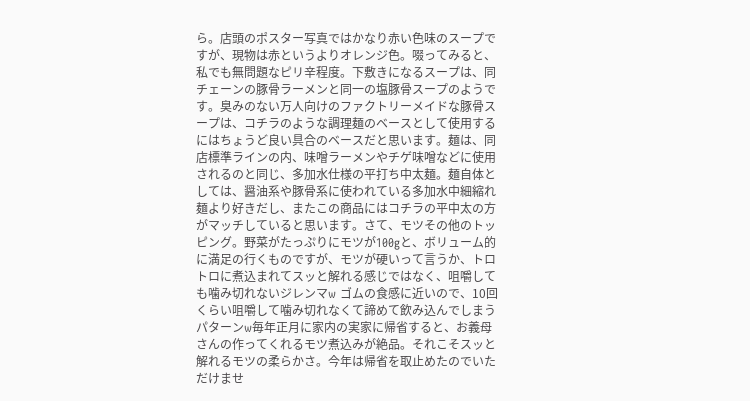ら。店頭のポスター写真ではかなり赤い色味のスープですが、現物は赤というよりオレンジ色。啜ってみると、私でも無問題なピリ辛程度。下敷きになるスープは、同チェーンの豚骨ラーメンと同一の塩豚骨スープのようです。臭みのない万人向けのファクトリーメイドな豚骨スープは、コチラのような調理麺のベースとして使用するにはちょうど良い具合のベースだと思います。麺は、同店標準ラインの内、味噌ラーメンやチゲ味噌などに使用されるのと同じ、多加水仕様の平打ち中太麺。麺自体としては、醤油系や豚骨系に使われている多加水中細縮れ麺より好きだし、またこの商品にはコチラの平中太の方がマッチしていると思います。さて、モツその他のトッピング。野菜がたっぷりにモツが100gと、ボリューム的に満足の行くものですが、モツが硬いって言うか、トロトロに煮込まれてスッと解れる感じではなく、咀嚼しても噛み切れないジレンマw ゴムの食感に近いので、10回くらい咀嚼して噛み切れなくて諦めて飲み込んでしまうパターンw毎年正月に家内の実家に帰省すると、お義母さんの作ってくれるモツ煮込みが絶品。それこそスッと解れるモツの柔らかさ。今年は帰省を取止めたのでいただけませ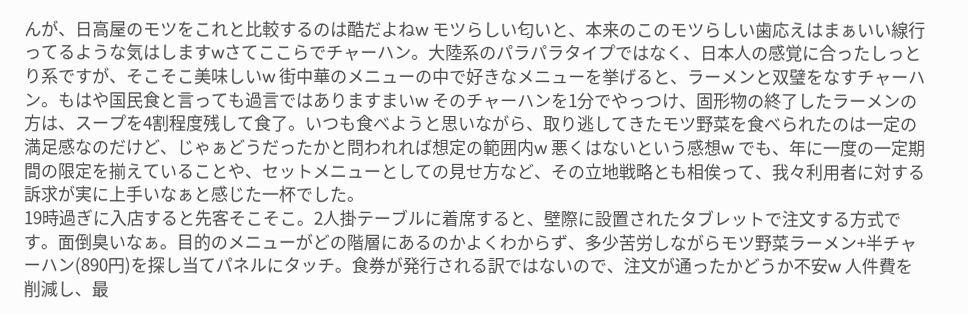んが、日高屋のモツをこれと比較するのは酷だよねw モツらしい匂いと、本来のこのモツらしい歯応えはまぁいい線行ってるような気はしますwさてここらでチャーハン。大陸系のパラパラタイプではなく、日本人の感覚に合ったしっとり系ですが、そこそこ美味しいw 街中華のメニューの中で好きなメニューを挙げると、ラーメンと双璧をなすチャーハン。もはや国民食と言っても過言ではありますまいw そのチャーハンを1分でやっつけ、固形物の終了したラーメンの方は、スープを4割程度残して食了。いつも食べようと思いながら、取り逃してきたモツ野菜を食べられたのは一定の満足感なのだけど、じゃぁどうだったかと問われれば想定の範囲内w 悪くはないという感想w でも、年に一度の一定期間の限定を揃えていることや、セットメニューとしての見せ方など、その立地戦略とも相俟って、我々利用者に対する訴求が実に上手いなぁと感じた一杯でした。
19時過ぎに入店すると先客そこそこ。2人掛テーブルに着席すると、壁際に設置されたタブレットで注文する方式です。面倒臭いなぁ。目的のメニューがどの階層にあるのかよくわからず、多少苦労しながらモツ野菜ラーメン+半チャーハン(890円)を探し当てパネルにタッチ。食券が発行される訳ではないので、注文が通ったかどうか不安w 人件費を削減し、最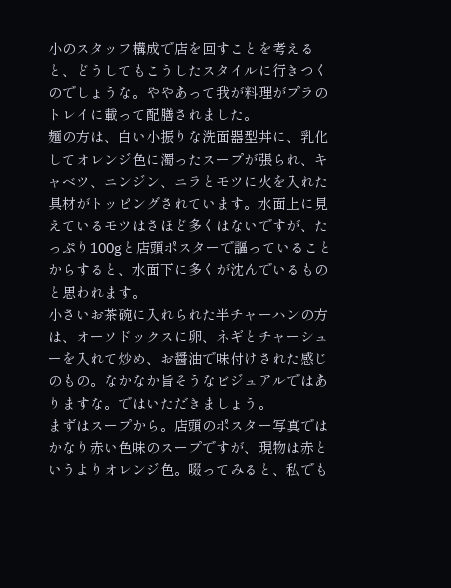小のスタッフ構成で店を回すことを考えると、どうしてもこうしたスタイルに行きつくのでしょうな。ややあって我が料理がプラのトレイに載って配膳されました。
麺の方は、白い小振りな洗面器型丼に、乳化してオレンジ色に濁ったスープが張られ、キャベツ、ニンジン、ニラとモツに火を入れた具材がトッピングされています。水面上に見えているモツはさほど多くはないですが、たっぷり100gと店頭ポスターで謳っていることからすると、水面下に多くが沈んでいるものと思われます。
小さいお茶碗に入れられた半チャーハンの方は、オーソドックスに卵、ネギとチャーシューを入れて炒め、お醤油で味付けされた感じのもの。なかなか旨そうなビジュアルではありますな。ではいただきましょう。
まずはスープから。店頭のポスター写真ではかなり赤い色味のスープですが、現物は赤というよりオレンジ色。啜ってみると、私でも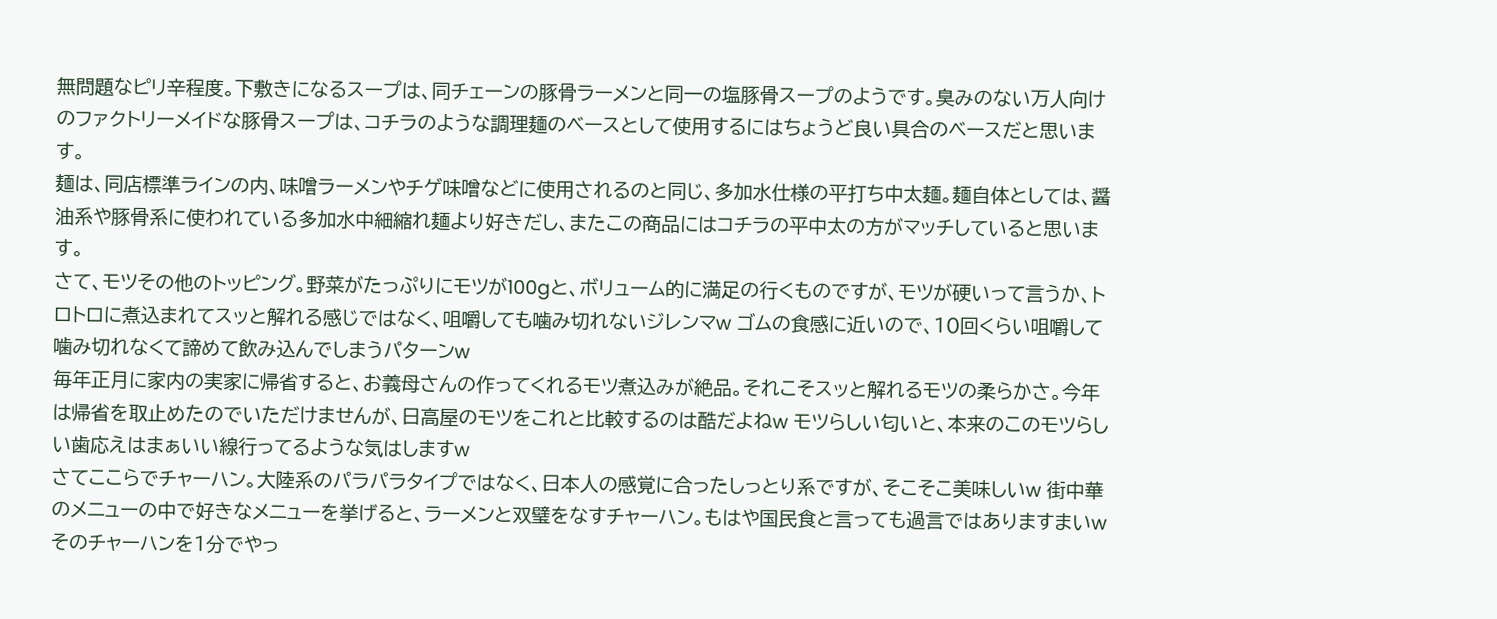無問題なピリ辛程度。下敷きになるスープは、同チェーンの豚骨ラーメンと同一の塩豚骨スープのようです。臭みのない万人向けのファクトリーメイドな豚骨スープは、コチラのような調理麺のベースとして使用するにはちょうど良い具合のベースだと思います。
麺は、同店標準ラインの内、味噌ラーメンやチゲ味噌などに使用されるのと同じ、多加水仕様の平打ち中太麺。麺自体としては、醤油系や豚骨系に使われている多加水中細縮れ麺より好きだし、またこの商品にはコチラの平中太の方がマッチしていると思います。
さて、モツその他のトッピング。野菜がたっぷりにモツが100gと、ボリューム的に満足の行くものですが、モツが硬いって言うか、トロトロに煮込まれてスッと解れる感じではなく、咀嚼しても噛み切れないジレンマw ゴムの食感に近いので、10回くらい咀嚼して噛み切れなくて諦めて飲み込んでしまうパターンw
毎年正月に家内の実家に帰省すると、お義母さんの作ってくれるモツ煮込みが絶品。それこそスッと解れるモツの柔らかさ。今年は帰省を取止めたのでいただけませんが、日高屋のモツをこれと比較するのは酷だよねw モツらしい匂いと、本来のこのモツらしい歯応えはまぁいい線行ってるような気はしますw
さてここらでチャーハン。大陸系のパラパラタイプではなく、日本人の感覚に合ったしっとり系ですが、そこそこ美味しいw 街中華のメニューの中で好きなメニューを挙げると、ラーメンと双璧をなすチャーハン。もはや国民食と言っても過言ではありますまいw そのチャーハンを1分でやっ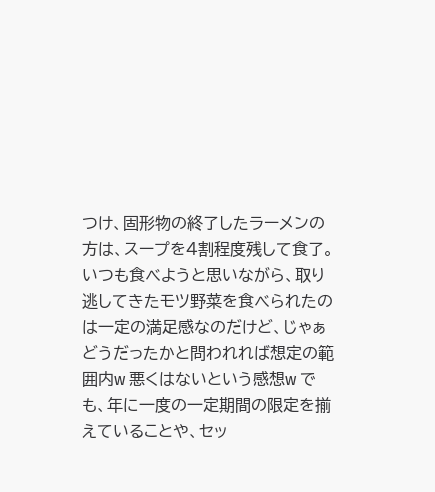つけ、固形物の終了したラーメンの方は、スープを4割程度残して食了。
いつも食べようと思いながら、取り逃してきたモツ野菜を食べられたのは一定の満足感なのだけど、じゃぁどうだったかと問われれば想定の範囲内w 悪くはないという感想w でも、年に一度の一定期間の限定を揃えていることや、セッ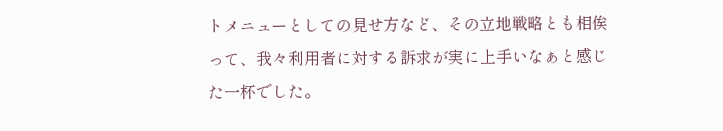トメニューとしての見せ方など、その立地戦略とも相俟って、我々利用者に対する訴求が実に上手いなぁと感じた一杯でした。